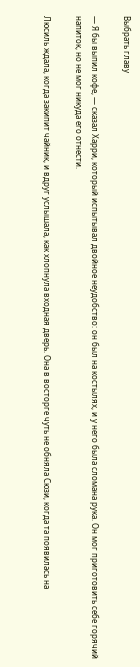Выбрать главу

— Я бы выпил кофе, — сказал Харри, который испытывал двойное неудобство: он был на костылях, и у него была сломана рука. Он мог приготовить себе горячий напиток, но не мог никуда его отнести.

Люсиль ждала, когда закипит чайник, и вдруг услышала, как хлопнула входная дверь. Она в восторге чуть не обняла Сюзи, когда та появилась на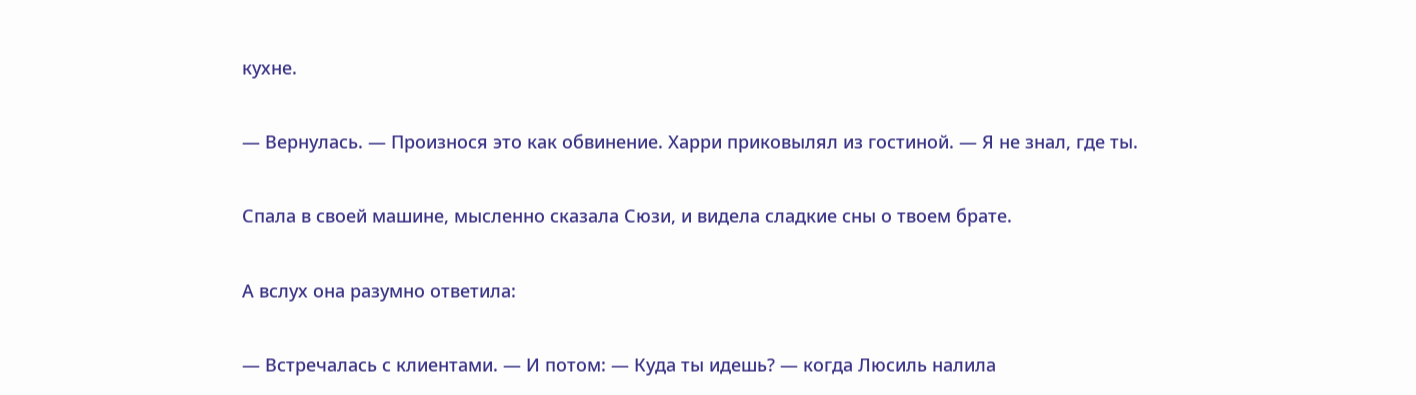кухне.

— Вернулась. — Произнося это как обвинение. Харри приковылял из гостиной. — Я не знал, где ты.

Спала в своей машине, мысленно сказала Сюзи, и видела сладкие сны о твоем брате.

А вслух она разумно ответила:

— Встречалась с клиентами. — И потом: — Куда ты идешь? — когда Люсиль налила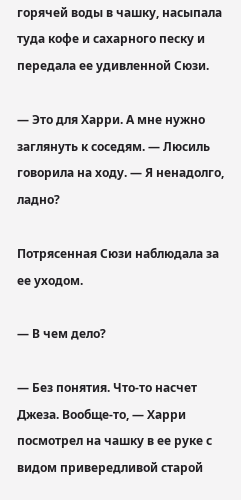горячей воды в чашку, насыпала туда кофе и сахарного песку и передала ее удивленной Сюзи.

— Это для Харри. А мне нужно заглянуть к соседям. — Люсиль говорила на ходу. — Я ненадолго, ладно?

Потрясенная Сюзи наблюдала за ее уходом.

— В чем дело?

— Без понятия. Что-то насчет Джеза. Вообще-то, — Харри посмотрел на чашку в ее руке с видом привередливой старой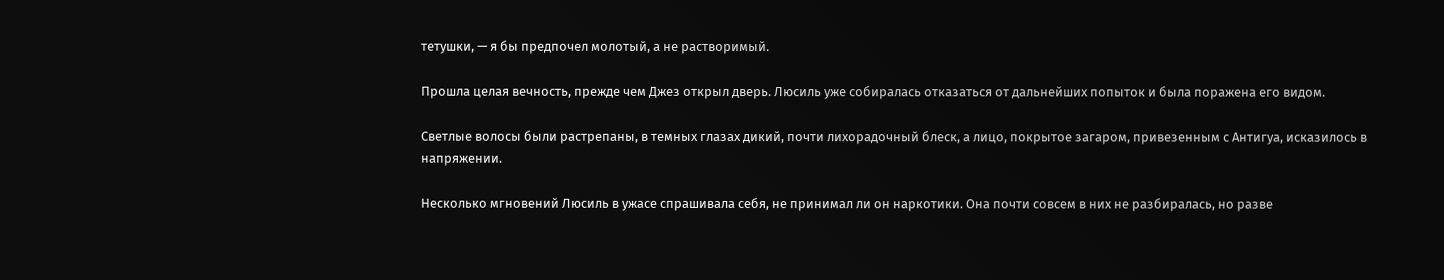тетушки, — я бы предпочел молотый, а не растворимый.

Прошла целая вечность, прежде чем Джез открыл дверь. Люсиль уже собиралась отказаться от дальнейших попыток и была поражена его видом.

Светлые волосы были растрепаны, в темных глазах дикий, почти лихорадочный блеск, а лицо, покрытое загаром, привезенным с Антигуа, исказилось в напряжении.

Несколько мгновений Люсиль в ужасе спрашивала себя, не принимал ли он наркотики. Она почти совсем в них не разбиралась, но разве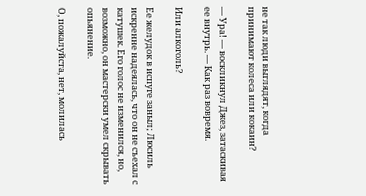не так люди выглядят, когда принимают колеса или кокаин?

— Ура! — воскликнул Джез, затаскивая ее внутрь. — Как раз вовремя.

Или алкоголь?

Ее желудок в испуге заныл; Люсиль искренне надеялась, что он не съехал с катушек. Его голос не изменился, но, возможно, он мастерски умел скрывать опьянение.

О, пожалуйста, нет, молилась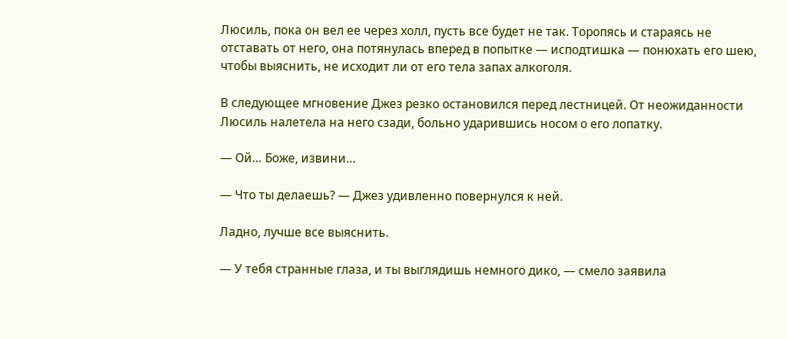Люсиль, пока он вел ее через холл, пусть все будет не так. Торопясь и стараясь не отставать от него, она потянулась вперед в попытке — исподтишка — понюхать его шею, чтобы выяснить, не исходит ли от его тела запах алкоголя.

В следующее мгновение Джез резко остановился перед лестницей. От неожиданности Люсиль налетела на него сзади, больно ударившись носом о его лопатку.

— Ой… Боже, извини…

— Что ты делаешь? — Джез удивленно повернулся к ней.

Ладно, лучше все выяснить.

— У тебя странные глаза, и ты выглядишь немного дико, — смело заявила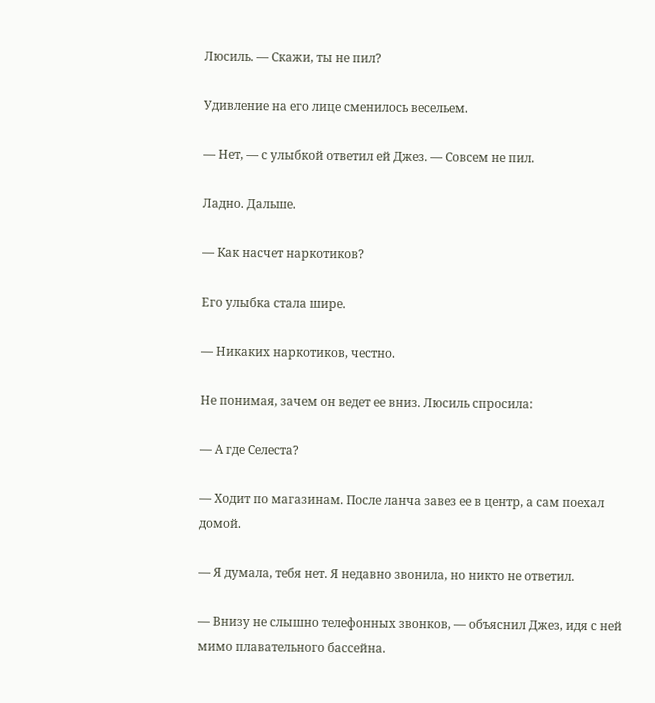Люсиль. — Скажи, ты не пил?

Удивление на его лице сменилось весельем.

— Нет, — с улыбкой ответил ей Джез. — Совсем не пил.

Ладно. Дальше.

— Как насчет наркотиков?

Его улыбка стала шире.

— Никаких наркотиков, честно.

Не понимая, зачем он ведет ее вниз. Люсиль спросила:

— А где Селеста?

— Ходит по магазинам. После ланча завез ее в центр, а сам поехал домой.

— Я думала, тебя нет. Я недавно звонила, но никто не ответил.

— Внизу не слышно телефонных звонков, — объяснил Джез, идя с ней мимо плавательного бассейна.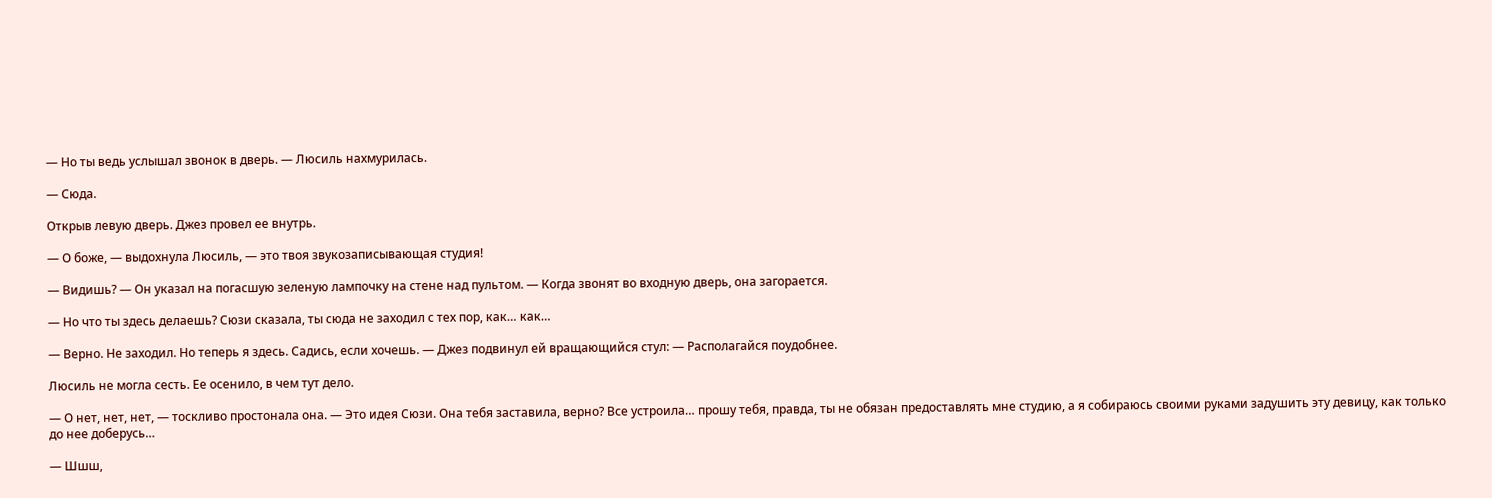— Но ты ведь услышал звонок в дверь. — Люсиль нахмурилась.

— Сюда.

Открыв левую дверь. Джез провел ее внутрь.

— О боже, — выдохнула Люсиль, — это твоя звукозаписывающая студия!

— Видишь? — Он указал на погасшую зеленую лампочку на стене над пультом. — Когда звонят во входную дверь, она загорается.

— Но что ты здесь делаешь? Сюзи сказала, ты сюда не заходил с тех пор, как… как…

— Верно. Не заходил. Но теперь я здесь. Садись, если хочешь. — Джез подвинул ей вращающийся стул: — Располагайся поудобнее.

Люсиль не могла сесть. Ее осенило, в чем тут дело.

— О нет, нет, нет, — тоскливо простонала она. — Это идея Сюзи. Она тебя заставила, верно? Все устроила… прошу тебя, правда, ты не обязан предоставлять мне студию, а я собираюсь своими руками задушить эту девицу, как только до нее доберусь…

— Шшш,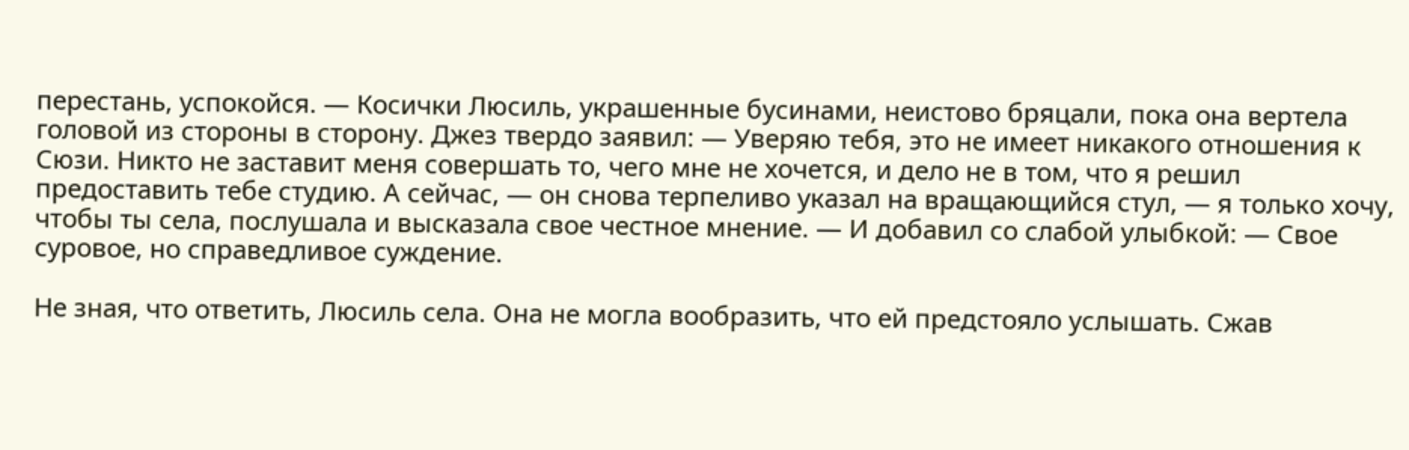перестань, успокойся. — Косички Люсиль, украшенные бусинами, неистово бряцали, пока она вертела головой из стороны в сторону. Джез твердо заявил: — Уверяю тебя, это не имеет никакого отношения к Сюзи. Никто не заставит меня совершать то, чего мне не хочется, и дело не в том, что я решил предоставить тебе студию. А сейчас, — он снова терпеливо указал на вращающийся стул, — я только хочу, чтобы ты села, послушала и высказала свое честное мнение. — И добавил со слабой улыбкой: — Свое суровое, но справедливое суждение.

Не зная, что ответить, Люсиль села. Она не могла вообразить, что ей предстояло услышать. Сжав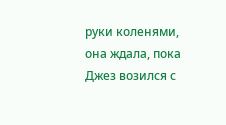руки коленями, она ждала, пока Джез возился с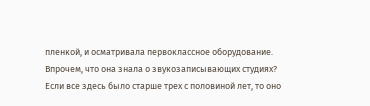пленкой, и осматривала первоклассное оборудование. Впрочем, что она знала о звукозаписывающих студиях? Если все здесь было старше трех с половиной лет, то оно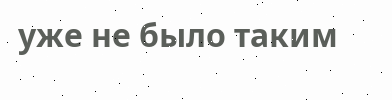уже не было таким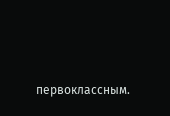первоклассным.